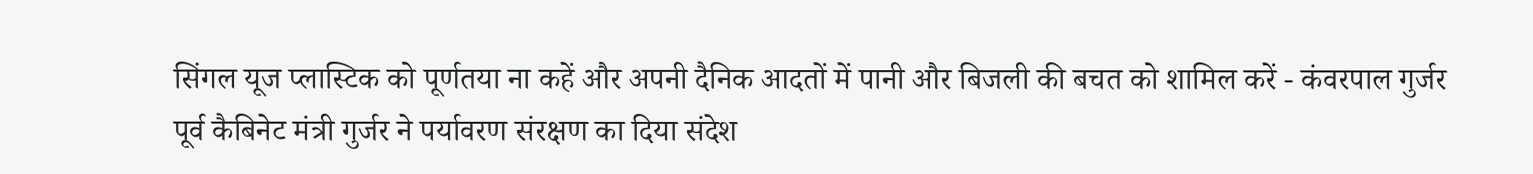सिंगल यूज प्लास्टिक को पूर्णतया ना कहें और अपनी दैनिक आदतों में पानी और बिजली की बचत को शामिल करें - कंवरपाल गुर्जर
पूर्व कैबिनेट मंत्री गुर्जर ने पर्यावरण संरक्षण का दिया संदेश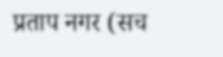प्रताप नगर (सच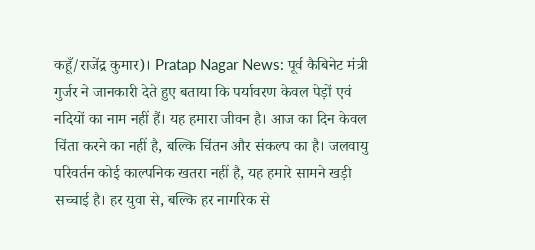कहूँ/राजेंद्र कुमार)। Pratap Nagar News: पूर्व कैबिनेट मंत्री गुर्जर ने जानकारी देते हुए बताया कि पर्यावरण केवल पेड़ों एवं नदियों का नाम नहीं हैं। यह हमारा जीवन है। आज का दिन केवल चिंता करने का नहीं है, बल्कि चिंतन और संकल्प का है। जलवायु परिवर्तन कोई काल्पनिक खतरा नहीं है, यह हमारे सामने खड़ी सच्चाई है। हर युवा से, बल्कि हर नागरिक से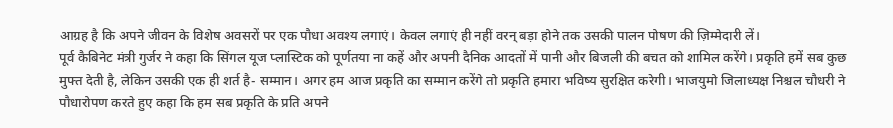आग्रह है कि अपने जीवन के विशेष अवसरों पर एक पौधा अवश्य लगाएं। केवल लगाएं ही नहीं वरन् बड़ा होने तक उसकी पालन पोषण की ज़िम्मेदारी लें।
पूर्व कैबिनेट मंत्री गुर्जर ने कहा कि सिंगल यूज प्लास्टिक को पूर्णतया ना कहें और अपनी दैनिक आदतों में पानी और बिजली की बचत को शामिल करेंगे। प्रकृति हमें सब कुछ मुफ्त देती है, लेकिन उसकी एक ही शर्त है- सम्मान। अगर हम आज प्रकृति का सम्मान करेंगे तो प्रकृति हमारा भविष्य सुरक्षित करेगी। भाजयुमो जिलाध्यक्ष निश्चल चौधरी ने पौधारोपण करते हुए कहा कि हम सब प्रकृति के प्रति अपने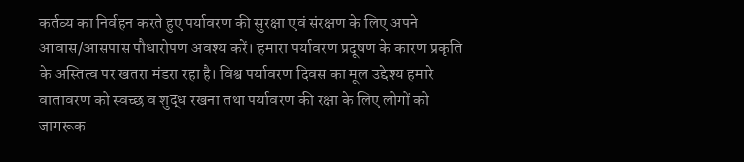कर्तव्य का निर्वहन करते हुए पर्यावरण की सुरक्षा एवं संरक्षण के लिए अपने आवास/आसपास पौधारोपण अवश्य करें। हमारा पर्यावरण प्रदूषण के कारण प्रकृति के अस्तित्व पर खतरा मंडरा रहा है। विश्व पर्यावरण दिवस का मूल उद्देश्य हमारे वातावरण को स्वच्छ व शुद्ध रखना तथा पर्यावरण की रक्षा के लिए लोगों को जागरूक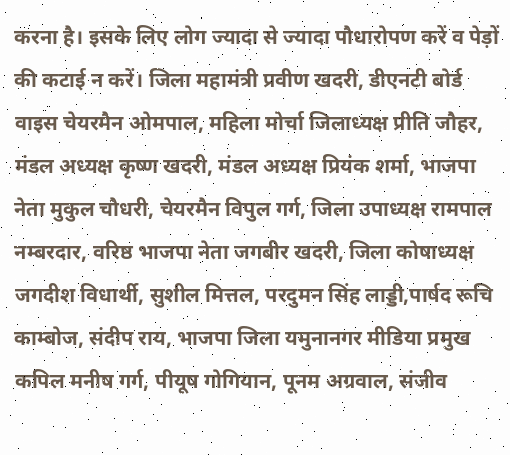करना है। इसके लिए लोग ज्यादा से ज्यादा पौधारोपण करें व पेड़ों की कटाई न करें। जिला महामंत्री प्रवीण खदरी, डीएनटी बोर्ड
वाइस चेयरमैन ओमपाल, महिला मोर्चा जिलाध्यक्ष प्रीति जौहर, मंडल अध्यक्ष कृष्ण खदरी, मंडल अध्यक्ष प्रियंक शर्मा, भाजपा नेता मुकुल चौधरी, चेयरमैन विपुल गर्ग, जिला उपाध्यक्ष रामपाल नम्बरदार, वरिष्ठ भाजपा नेता जगबीर खदरी, जिला कोषाध्यक्ष जगदीश विधार्थी, सुशील मित्तल, परदुमन सिंह लाड्डी,पार्षद रूचि काम्बोज, संदीप राय, भाजपा जिला यमुनानगर मीडिया प्रमुख कपिल मनीष गर्ग, पीयूष गोगियान, पूनम अग्रवाल, संजीव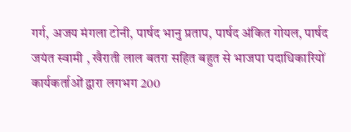गर्ग, अजय मंगला टोनी, पार्षद भानु प्रताप, पार्षद अंकित गोयल, पार्षद जयंत स्वामी , खैराती लाल बतरा सहित बहुत से भाजपा पदाधिकारियों कार्यकर्ताओं द्वारा लगभग 200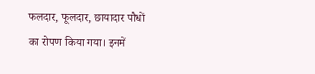फलदार, फूलदार, छायादार पौधों का रोपण किया गया। इनमें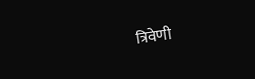त्रिवेणी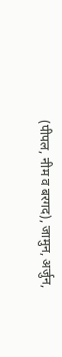(पीपल, नीम व बरगद), जामुन, अर्जुन,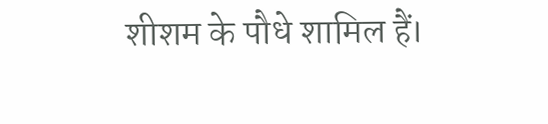शीशम के पौधे शामिल हैं।